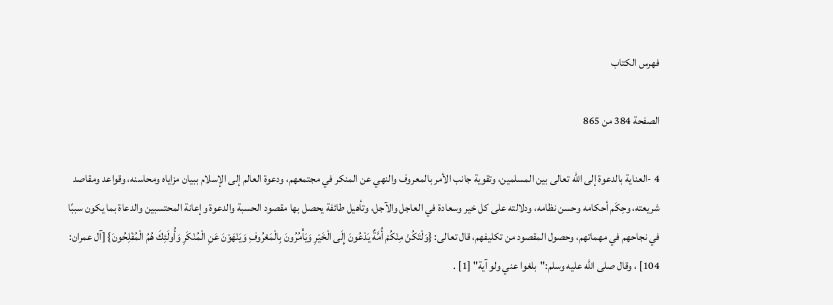فهرس الكتاب

الصفحة 384 من 865

4 -العناية بالدعوة إلى الله تعالى بين المسلمين، وتقوية جانب الأمر بالمعروف والنهي عن المنكر في مجتمعهم، ودعوة العالم إلى الإسلام ببيان مزاياه ومحاسنه، وقواعد ومقاصد شريعته، وحِكَم أحكامه وحسن نظامه، ودلالته على كل خير وسعادة في العاجل والآجل، وتأهيل طائفة يحصل بها مقصود الحسبة والدعوة وإعانة المحتسبين والدعاة بما يكون سببًا في نجاحهم في مهماتهم، وحصول المقصود من تكليفهم، قال تعالى: {وَلْتَكُنْ مِنْكُمْ أُمَّةٌ يَدْعُونَ إِلَى الْخَيْرِ وَيَأْمُرُونَ بِالْمَعْرُوفِ وَيَنْهَوْنَ عَنِ الْمُنْكَرِ وَأُولَئِكَ هُمُ الْمُفْلِحُونَ} [آل عمران: 104] ، وقال صلى الله عليه وسلم:"بلغوا عني ولو آية" [1] .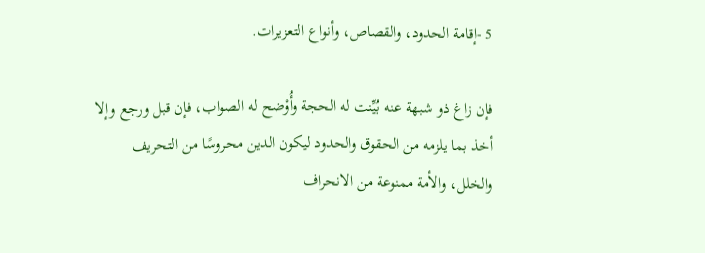5 -إقامة الحدود، والقصاص، وأنواع التعزيرات.

فإن زاغ ذو شبهة عنه بُيِّنت له الحجة وأُوْضح له الصواب، فإن قبل ورجع وإلا أخذ بما يلزمه من الحقوق والحدود ليكون الدين محروسًا من التحريف والخلل، والأمة ممنوعة من الانحراف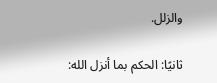والزلل.

ثانيًا: الحكم بما أنزل الله: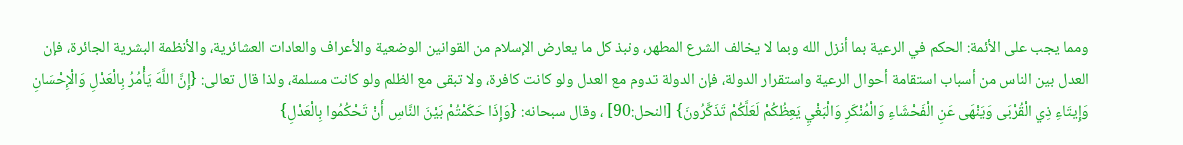ومما يجب على الأئمة: الحكم في الرعية بما أنزل الله وبما لا يخالف الشرع المطهر، ونبذ كل ما يعارض الإسلام من القوانين الوضعية والأعراف والعادات العشائرية، والأنظمة البشرية الجائرة، فإن العدل بين الناس من أسباب استقامة أحوال الرعية واستقرار الدولة، فإن الدولة تدوم مع العدل ولو كانت كافرة، ولا تبقى مع الظلم ولو كانت مسلمة، ولذا قال تعالى: {إِنَّ اللَّهَ يَأْمُرُ بِالْعَدْلِ وَالْإِحْسَانِ وَإِيتَاءِ ذِي الْقُرْبَى وَيَنْهَى عَنِ الْفَحْشَاءِ وَالْمُنْكَرِ وَالْبَغْيِ يَعِظُكُمْ لَعَلَّكُمْ تَذَكَّرُونَ} [النحل:90] ، وقال سبحانه: {وَإِذَا حَكَمْتُمْ بَيْنَ النَّاسِ أَنْ تَحْكُمُوا بِالْعَدْلِ}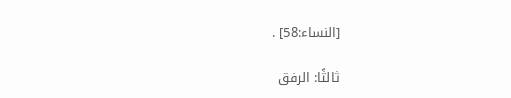[النساء:58] .

ثالثًا: الرفق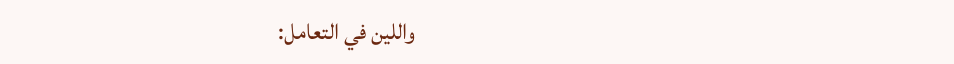واللين في التعامل: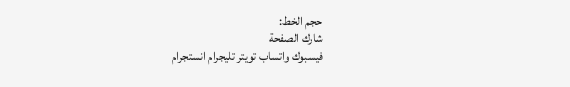حجم الخط:
شارك الصفحة
فيسبوك واتساب تويتر تليجرام انستجرام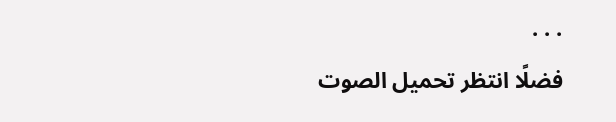. . .
فضلًا انتظر تحميل الصوت